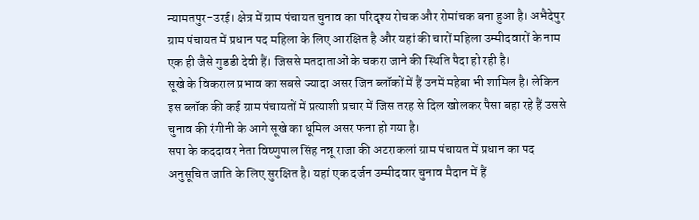न्यामतपुर-उरई। क्षेत्र में ग्राम पंचायत चुनाव का परिदृश्य रोचक और रोमांचक बना हुआ है। अभैदेपुर ग्राम पंचायत में प्रधान पद महिला के लिए आरक्षित है और यहां की चारों महिला उम्मीदवारों के नाम एक ही जैसे गुडडी देवी हैं। जिससे मतदाताओं के चकरा जाने की स्थिति पैदा हो रही है।
सूखे के विकराल प्रभाव का सबसे ज्यादा असर जिन ब्लॉकों में हैं उनमें महेबा भी शामिल है। लेकिन इस ब्लॉक की कई ग्राम पंचायतों में प्रत्याशी प्रचार में जिस तरह से दिल खोलकर पैसा बहा रहे हैं उससे चुनाव की रंगीनी के आगे सूखे का धूमिल असर फना हो गया है।
सपा के कददावर नेता विष्णुपाल सिंह नन्नू राजा की अटराकलां ग्राम पंचायत में प्रधान का पद अनुसूचित जाति के लिए सुरक्षित है। यहां एक दर्जन उम्मीदवार चुनाव मैदान में हैं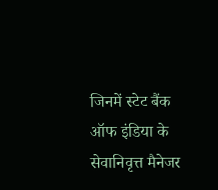जिनमें स्टेट बैंक ऑफ इंडिया के सेवानिवृत्त मैनेजर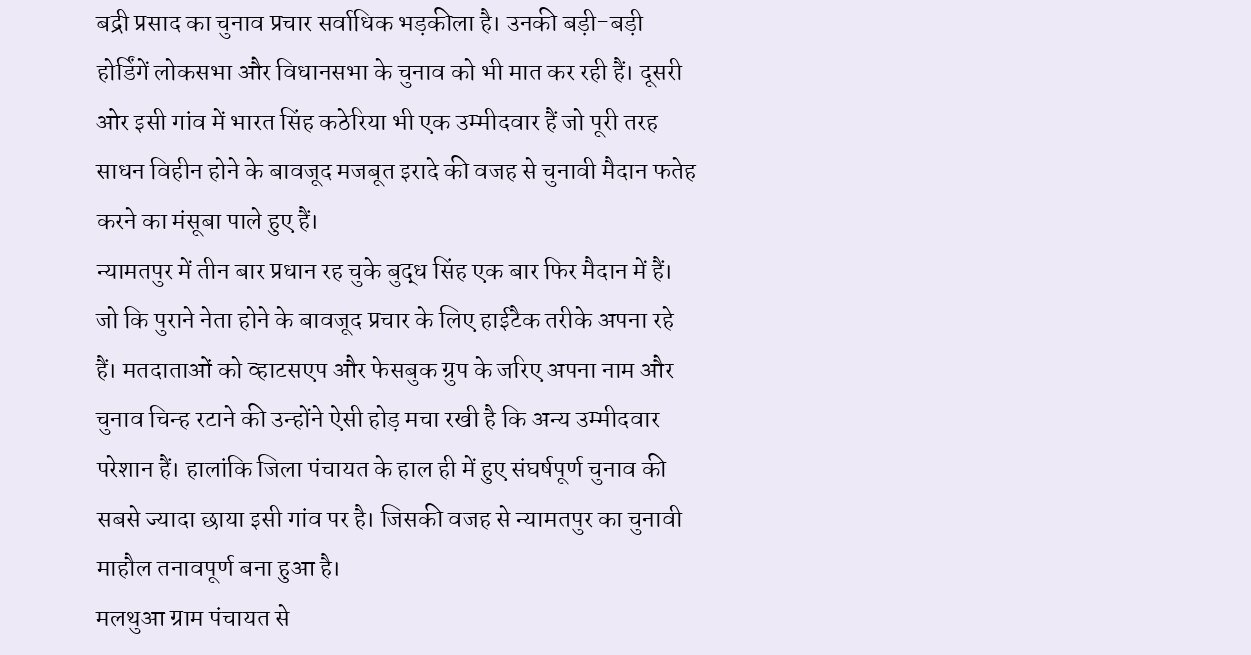बद्री प्रसाद का चुनाव प्रचार सर्वाधिक भड़कीला है। उनकी बड़ी-बड़ी होर्डिंगें लोकसभा और विधानसभा के चुनाव को भी मात कर रही हैं। दूसरी ओर इसी गांव में भारत सिंह कठेरिया भी एक उम्मीदवार हैं जो पूरी तरह साधन विहीन होने के बावजूद मजबूत इरादे की वजह से चुनावी मैदान फतेह करने का मंसूबा पाले हुए हैं।
न्यामतपुर में तीन बार प्रधान रह चुके बुद्ध सिंह एक बार फिर मैदान में हैं। जो कि पुराने नेता होने के बावजूद प्रचार के लिए हाईटैक तरीके अपना रहे हैं। मतदाताओं को व्हाटसएप और फेसबुक ग्रुप के जरिए अपना नाम और चुनाव चिन्ह रटाने की उन्होंने ऐसी होड़ मचा रखी है कि अन्य उम्मीदवार परेशान हैं। हालांकि जिला पंचायत के हाल ही में हुए संघर्षपूर्ण चुनाव की सबसे ज्यादा छाया इसी गांव पर है। जिसकी वजह से न्यामतपुर का चुनावी माहौल तनावपूर्ण बना हुआ है।
मलथुआ ग्राम पंचायत से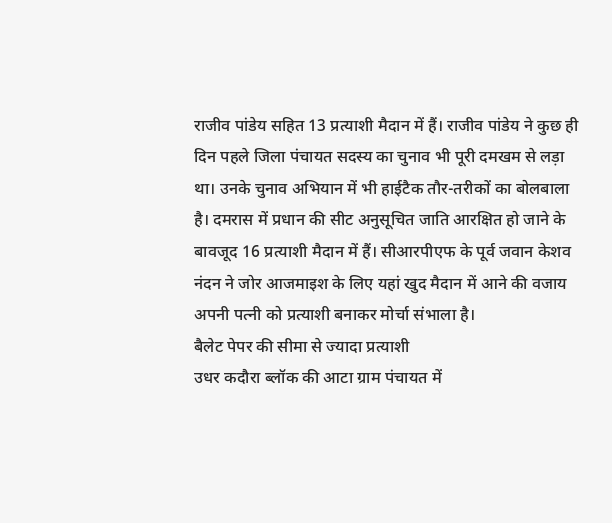राजीव पांडेय सहित 13 प्रत्याशी मैदान में हैं। राजीव पांडेय ने कुछ ही दिन पहले जिला पंचायत सदस्य का चुनाव भी पूरी दमखम से लड़ा था। उनके चुनाव अभियान में भी हाईटैक तौर-तरीकों का बोलबाला है। दमरास में प्रधान की सीट अनुसूचित जाति आरक्षित हो जाने के बावजूद 16 प्रत्याशी मैदान में हैं। सीआरपीएफ के पूर्व जवान केशव नंदन ने जोर आजमाइश के लिए यहां खुद मैदान में आने की वजाय अपनी पत्नी को प्रत्याशी बनाकर मोर्चा संभाला है।
बैलेट पेपर की सीमा से ज्यादा प्रत्याशी
उधर कदौरा ब्लॉक की आटा ग्राम पंचायत में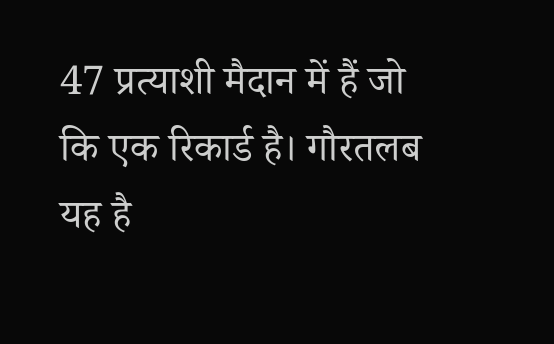47 प्रत्याशी मैदान में हैं जो कि एक रिकार्ड है। गौरतलब यह है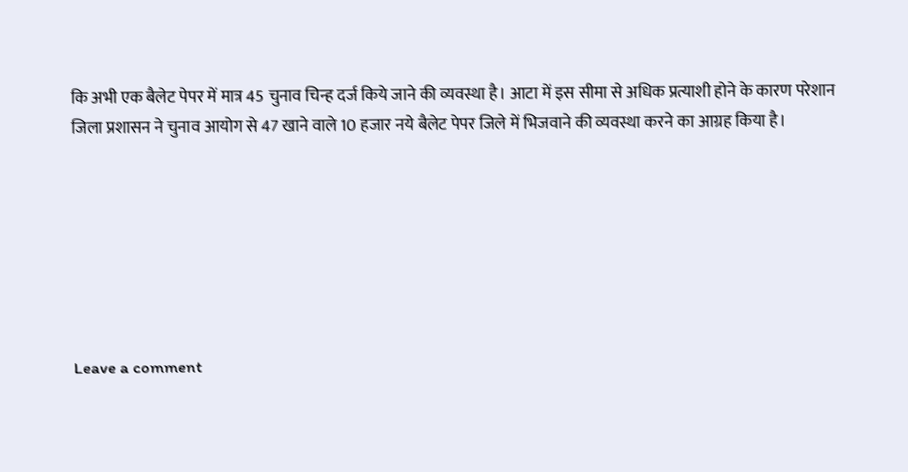कि अभी एक बैलेट पेपर में मात्र 45 चुनाव चिन्ह दर्ज किये जाने की व्यवस्था है। आटा में इस सीमा से अधिक प्रत्याशी होने के कारण परेशान जिला प्रशासन ने चुनाव आयोग से 47 खाने वाले 10 हजार नये बैलेट पेपर जिले में भिजवाने की व्यवस्था करने का आग्रह किया है।







Leave a comment